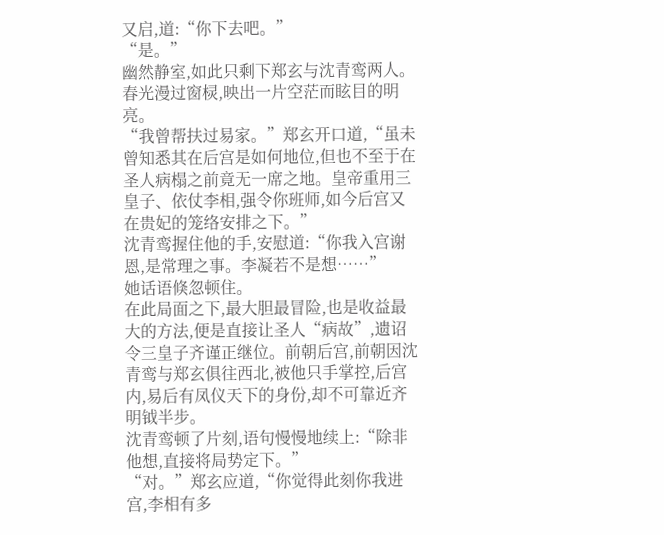又启,道:“你下去吧。”
“是。”
幽然静室,如此只剩下郑玄与沈青鸾两人。春光漫过窗棂,映出一片空茫而眩目的明亮。
“我曾帮扶过易家。”郑玄开口道,“虽未曾知悉其在后宫是如何地位,但也不至于在圣人病榻之前竟无一席之地。皇帝重用三皇子、依仗李相,强令你班师,如今后宫又在贵妃的笼络安排之下。”
沈青鸾握住他的手,安慰道:“你我入宫谢恩,是常理之事。李凝若不是想……”
她话语倏忽顿住。
在此局面之下,最大胆最冒险,也是收益最大的方法,便是直接让圣人“病故”,遗诏令三皇子齐谨正继位。前朝后宫,前朝因沈青鸾与郑玄俱往西北,被他只手掌控,后宫内,易后有凤仪天下的身份,却不可靠近齐明钺半步。
沈青鸾顿了片刻,语句慢慢地续上:“除非他想,直接将局势定下。”
“对。”郑玄应道,“你觉得此刻你我进宫,李相有多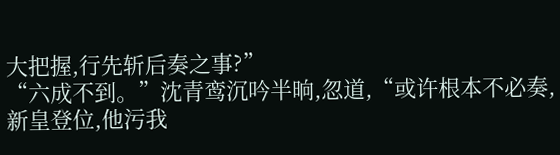大把握,行先斩后奏之事?”
“六成不到。”沈青鸾沉吟半晌,忽道,“或许根本不必奏,新皇登位,他污我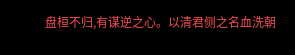盘桓不归,有谋逆之心。以清君侧之名血洗朝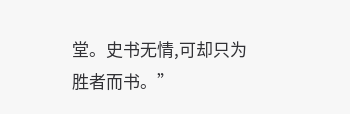堂。史书无情,可却只为胜者而书。”